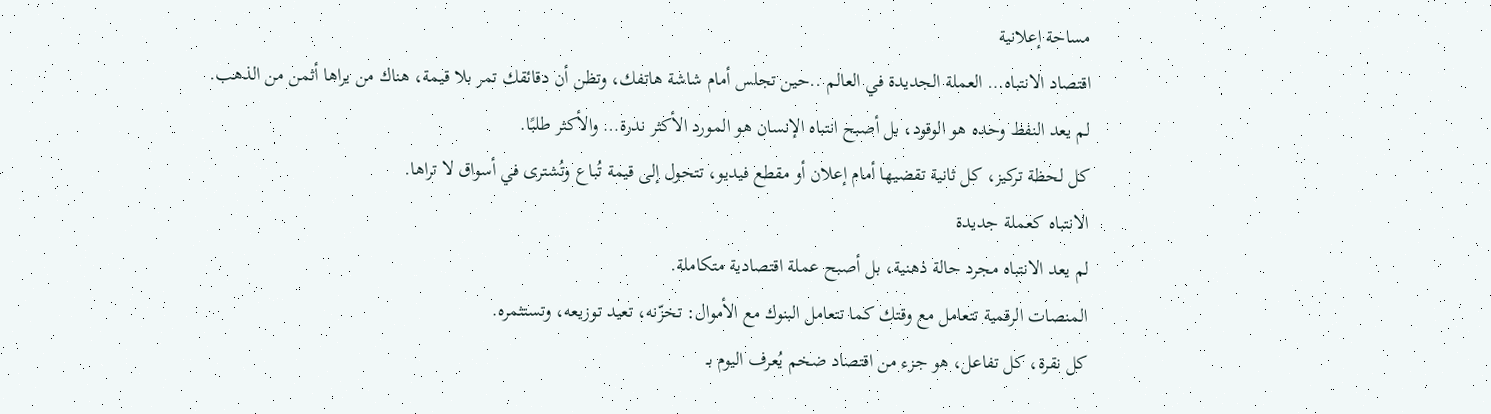مساحة إعلانية
اقتصاد الانتباه… العملة الجديدة في العالم ..حين تجلس أمام شاشة هاتفك، وتظن أن دقائقك تمر بلا قيمة، هناك من يراها أثمن من الذهب.
لم يعد النفط وحده هو الوقود، بل أصبح انتباه الإنسان هو المورد الأكثر ندرة… والأكثر طلبًا.
كل لحظة تركيز، كل ثانية تقضيها أمام إعلان أو مقطع فيديو، تتحول إلى قيمة تُباع وتُشترى في أسواق لا تراها.
الانتباه كعملة جديدة
لم يعد الانتباه مجرد حالة ذهنية، بل أصبح عملة اقتصادية متكاملة.
المنصات الرقمية تتعامل مع وقتك كما تتعامل البنوك مع الأموال: تخزّنه، تعيد توزيعه، وتستثمره.
كل نقرة، كل تفاعل، هو جزء من اقتصاد ضخم يُعرف اليوم بـ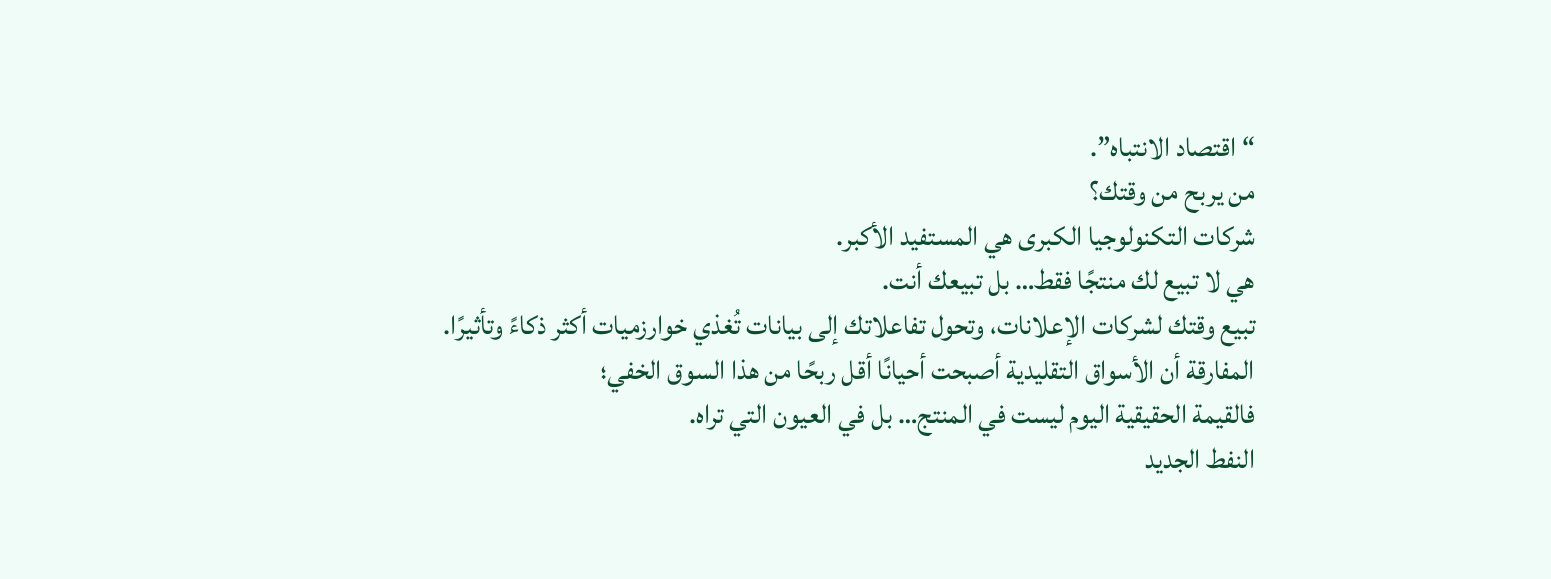“اقتصاد الانتباه”.
من يربح من وقتك؟
شركات التكنولوجيا الكبرى هي المستفيد الأكبر.
هي لا تبيع لك منتجًا فقط… بل تبيعك أنت.
تبيع وقتك لشركات الإعلانات، وتحول تفاعلاتك إلى بيانات تُغذي خوارزميات أكثر ذكاءً وتأثيرًا.
المفارقة أن الأسواق التقليدية أصبحت أحيانًا أقل ربحًا من هذا السوق الخفي؛
فالقيمة الحقيقية اليوم ليست في المنتج… بل في العيون التي تراه.
النفط الجديد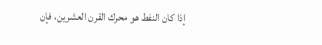إذا كان النفط هو محرك القرن العشرين، فإن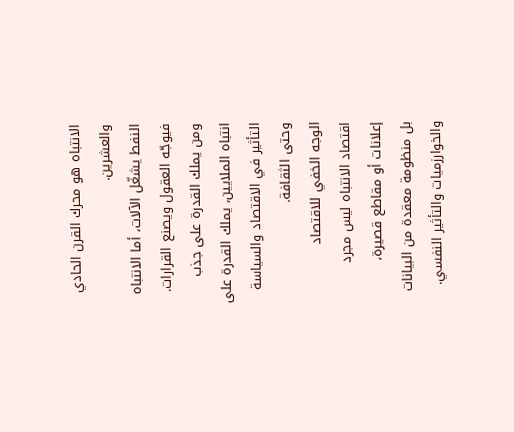الانتباه هو محرك القرن الحادي والعشرين.
النفط يشغّل الآلات، أما الانتباه فيوجّه العقول ويصنع القرارات.
ومن يملك القدرة على جذب انتباه الملايين، يملك القدرة على التأثير في الاقتصاد والسياسة وحتى الثقافة.
الوجه الخفي للاقتصاد
اقتصاد الانتباه ليس مجرد إعلانات أو مقاطع قصيرة،
بل منظومة معقدة من البيانات والخوارزميات والتأثير النفسي.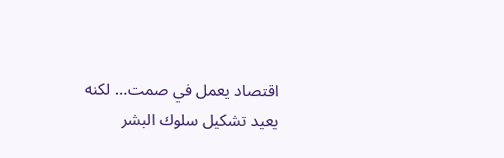اقتصاد يعمل في صمت… لكنه يعيد تشكيل سلوك البشر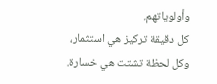وأولوياتهم.
كل دقيقة تركيز هي استثمار، وكل لحظة تشتت هي خسارة.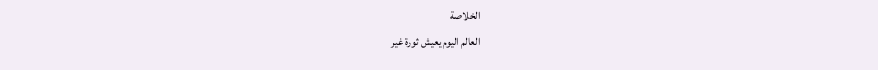الخلاصة
العالم اليوم يعيش ثورة غير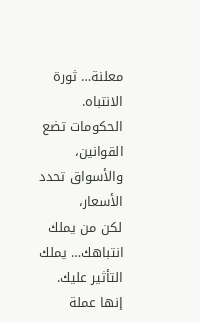معلنة… ثورة الانتباه.
الحكومات تضع القوانين، والأسواق تحدد الأسعار،
لكن من يملك انتباهك… يملك التأثير عليك.
إنها عملة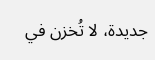جديدة، لا تُخزن في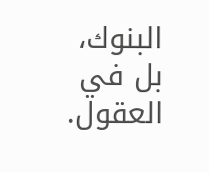البنوك،
بل في العقول.